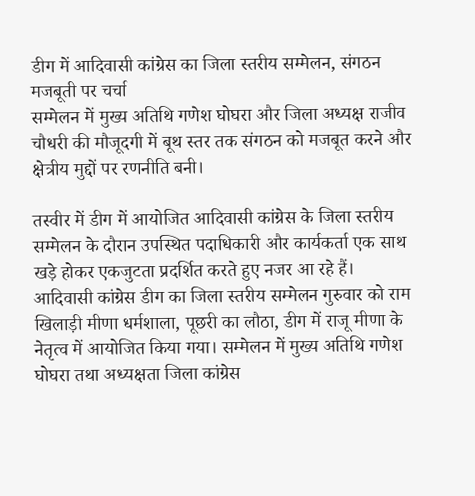डीग में आदिवासी कांग्रेस का जिला स्तरीय सम्मेलन, संगठन मजबूती पर चर्चा
सम्मेलन में मुख्य अतिथि गणेश घोघरा और जिला अध्यक्ष राजीव चौधरी की मौजूदगी में बूथ स्तर तक संगठन को मजबूत करने और क्षेत्रीय मुद्दों पर रणनीति बनी।

तस्वीर में डीग में आयोजित आदिवासी कांग्रेस के जिला स्तरीय सम्मेलन के दौरान उपस्थित पदाधिकारी और कार्यकर्ता एक साथ खड़े होकर एकजुटता प्रदर्शित करते हुए नजर आ रहे हैं।
आदिवासी कांग्रेस डीग का जिला स्तरीय सम्मेलन गुरुवार को राम खिलाड़ी मीणा धर्मशाला, पूछरी का लौठा, डीग में राजू मीणा के नेतृत्व में आयोजित किया गया। सम्मेलन में मुख्य अतिथि गणेश घोघरा तथा अध्यक्षता जिला कांग्रेस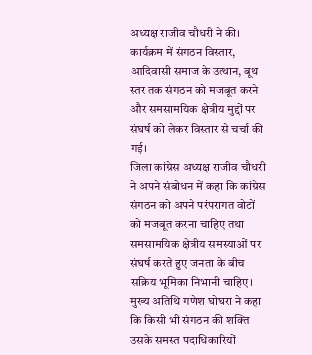अध्यक्ष राजीव चौधरी ने की। कार्यक्रम में संगठन विस्तार, आदिवासी समाज के उत्थान, बूथ स्तर तक संगठन को मजबूत करने और समसामयिक क्षेत्रीय मुद्दों पर संघर्ष को लेकर विस्तार से चर्चा की गई।
जिला कांग्रेस अध्यक्ष राजीव चौधरी ने अपने संबोधन में कहा कि कांग्रेस संगठन को अपने परंपरागत वोटों को मजबूत करना चाहिए तथा समसामयिक क्षेत्रीय समस्याओं पर संघर्ष करते हुए जनता के बीच सक्रिय भूमिका निभानी चाहिए।
मुख्य अतिथि गणेश घोघरा ने कहा कि किसी भी संगठन की शक्ति उसके समस्त पदाधिकारियों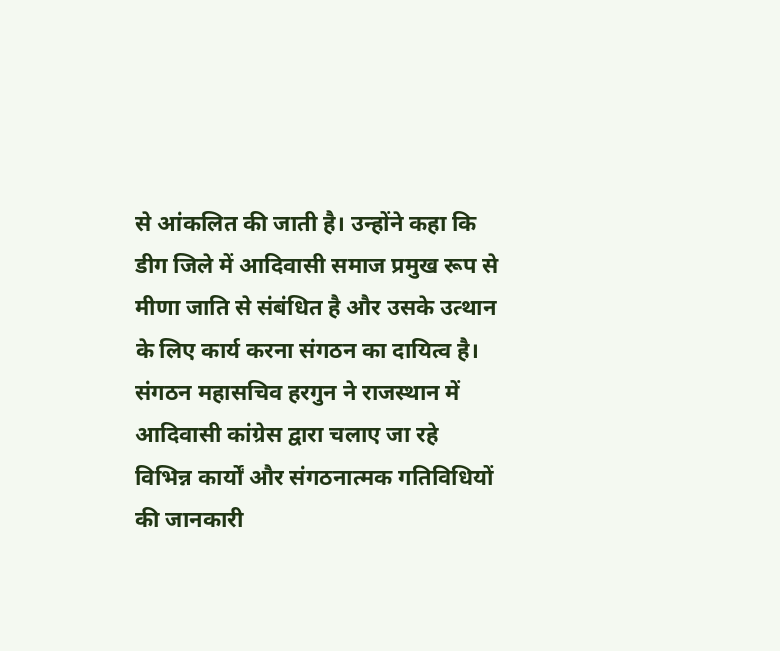से आंकलित की जाती है। उन्होंने कहा कि डीग जिले में आदिवासी समाज प्रमुख रूप से मीणा जाति से संबंधित है और उसके उत्थान के लिए कार्य करना संगठन का दायित्व है।
संगठन महासचिव हरगुन ने राजस्थान में आदिवासी कांग्रेस द्वारा चलाए जा रहे विभिन्न कार्यों और संगठनात्मक गतिविधियों की जानकारी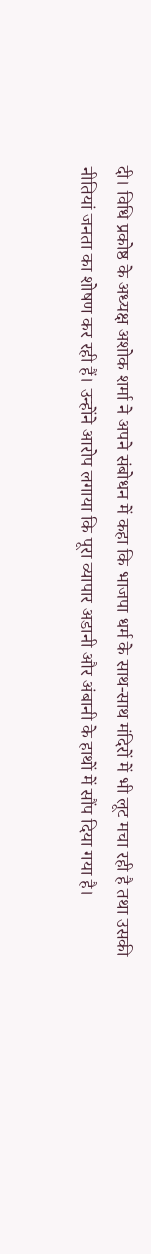दी। विधि प्रकोष्ठ के अध्यक्ष अशोक शर्मा ने अपने संबोधन में कहा कि भाजपा धर्म के साथ-साथ मंदिरों में भी लूट मचा रही है तथा उसकी नीतियां जनता का शोषण कर रही हैं। उन्होंने आरोप लगाया कि पूरा व्यापार अडानी और अंबानी के हाथों में सौंप दिया गया है।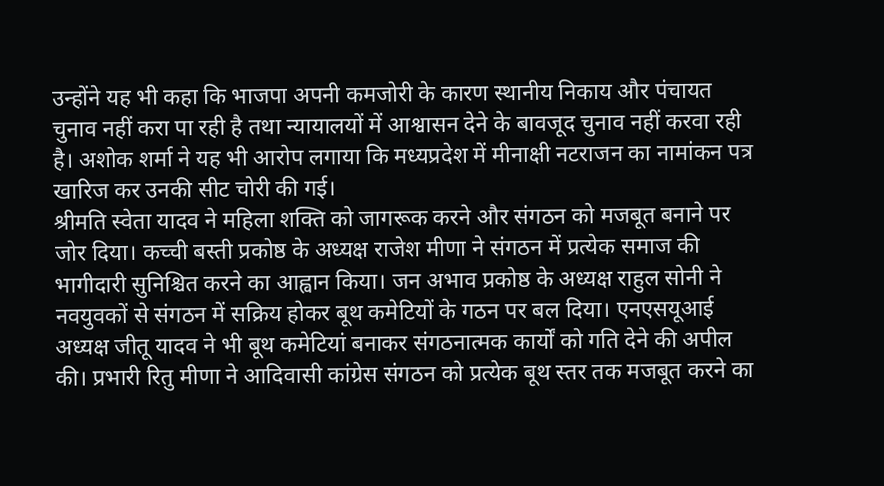उन्होंने यह भी कहा कि भाजपा अपनी कमजोरी के कारण स्थानीय निकाय और पंचायत चुनाव नहीं करा पा रही है तथा न्यायालयों में आश्वासन देने के बावजूद चुनाव नहीं करवा रही है। अशोक शर्मा ने यह भी आरोप लगाया कि मध्यप्रदेश में मीनाक्षी नटराजन का नामांकन पत्र खारिज कर उनकी सीट चोरी की गई।
श्रीमति स्वेता यादव ने महिला शक्ति को जागरूक करने और संगठन को मजबूत बनाने पर जोर दिया। कच्ची बस्ती प्रकोष्ठ के अध्यक्ष राजेश मीणा ने संगठन में प्रत्येक समाज की भागीदारी सुनिश्चित करने का आह्वान किया। जन अभाव प्रकोष्ठ के अध्यक्ष राहुल सोनी ने नवयुवकों से संगठन में सक्रिय होकर बूथ कमेटियों के गठन पर बल दिया। एनएसयूआई अध्यक्ष जीतू यादव ने भी बूथ कमेटियां बनाकर संगठनात्मक कार्यों को गति देने की अपील की। प्रभारी रितु मीणा ने आदिवासी कांग्रेस संगठन को प्रत्येक बूथ स्तर तक मजबूत करने का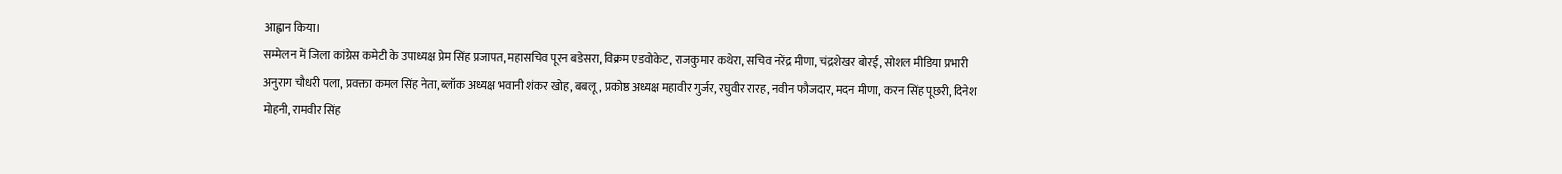आह्वान किया।
सम्मेलन में जिला कांग्रेस कमेटी के उपाध्यक्ष प्रेम सिंह प्रजापत, महासचिव पूरन बडेसरा, विक्रम एडवोकेट, राजकुमार कथेरा, सचिव नरेंद्र मीणा, चंद्रशेखर बोरई, सोशल मीडिया प्रभारी अनुराग चौधरी पला, प्रवक्ता कमल सिंह नेता, ब्लॉक अध्यक्ष भवानी शंकर खोह, बबलू, प्रकोष्ठ अध्यक्ष महावीर गुर्जर, रघुवीर रारह, नवीन फौजदार, मदन मीणा, करन सिंह पूछरी, दिनेश मोहनी, रामवीर सिंह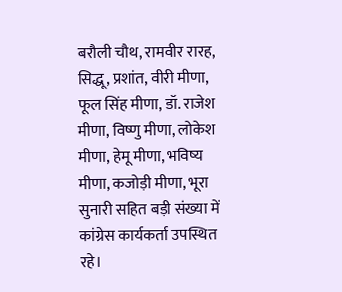बरौली चौथ, रामवीर रारह, सिद्धू, प्रशांत, वीरी मीणा, फूल सिंह मीणा, डॉ. राजेश मीणा, विष्णु मीणा, लोकेश मीणा, हेमू मीणा, भविष्य मीणा, कजोड़ी मीणा, भूरा सुनारी सहित बड़ी संख्या में कांग्रेस कार्यकर्ता उपस्थित रहे।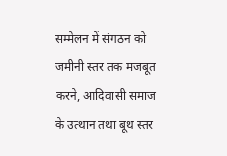सम्मेलन में संगठन को जमीनी स्तर तक मजबूत करने, आदिवासी समाज के उत्थान तथा बूथ स्तर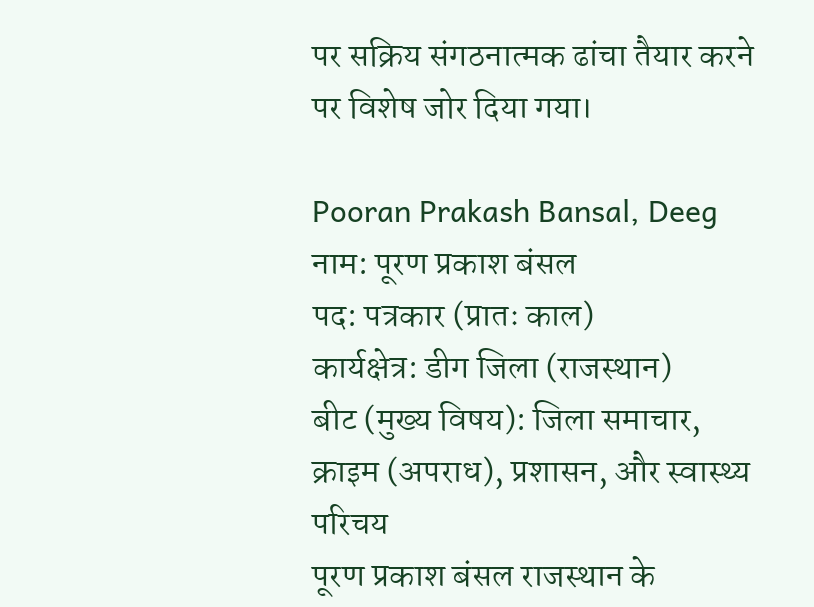पर सक्रिय संगठनात्मक ढांचा तैयार करने पर विशेष जोर दिया गया।

Pooran Prakash Bansal, Deeg
नाम: पूरण प्रकाश बंसल
पद: पत्रकार (प्रातः काल)
कार्यक्षेत्र: डीग जिला (राजस्थान)
बीट (मुख्य विषय): जिला समाचार, क्राइम (अपराध), प्रशासन, और स्वास्थ्य
परिचय
पूरण प्रकाश बंसल राजस्थान के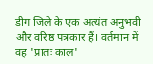डीग जिले के एक अत्यंत अनुभवी और वरिष्ठ पत्रकार हैं। वर्तमान में वह 'प्रातः काल'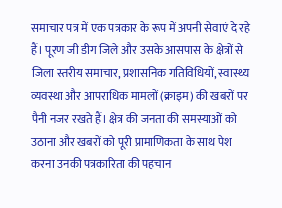समाचार पत्र में एक पत्रकार के रूप में अपनी सेवाएं दे रहे हैं। पूरण जी डीग जिले और उसके आसपास के क्षेत्रों से जिला स्तरीय समाचार, प्रशासनिक गतिविधियों, स्वास्थ्य व्यवस्था और आपराधिक मामलों (क्राइम) की खबरों पर पैनी नजर रखते हैं। क्षेत्र की जनता की समस्याओं को उठाना और खबरों को पूरी प्रामाणिकता के साथ पेश करना उनकी पत्रकारिता की पहचान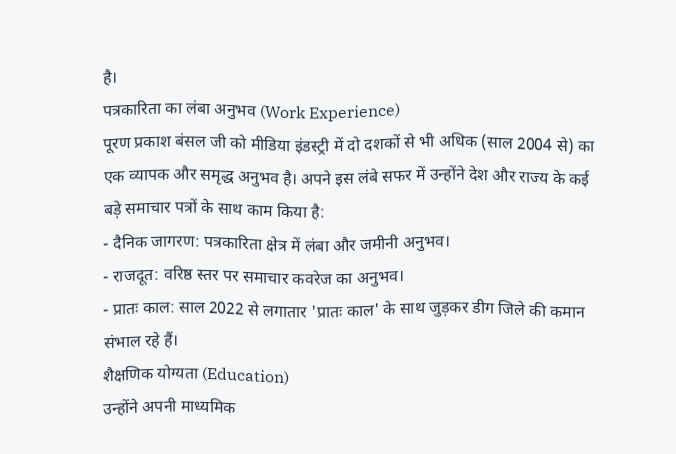है।
पत्रकारिता का लंबा अनुभव (Work Experience)
पूरण प्रकाश बंसल जी को मीडिया इंडस्ट्री में दो दशकों से भी अधिक (साल 2004 से) का एक व्यापक और समृद्ध अनुभव है। अपने इस लंबे सफर में उन्होंने देश और राज्य के कई बड़े समाचार पत्रों के साथ काम किया है:
- दैनिक जागरण: पत्रकारिता क्षेत्र में लंबा और जमीनी अनुभव।
- राजदूत: वरिष्ठ स्तर पर समाचार कवरेज का अनुभव।
- प्रातः काल: साल 2022 से लगातार 'प्रातः काल' के साथ जुड़कर डीग जिले की कमान संभाल रहे हैं।
शैक्षणिक योग्यता (Education)
उन्होंने अपनी माध्यमिक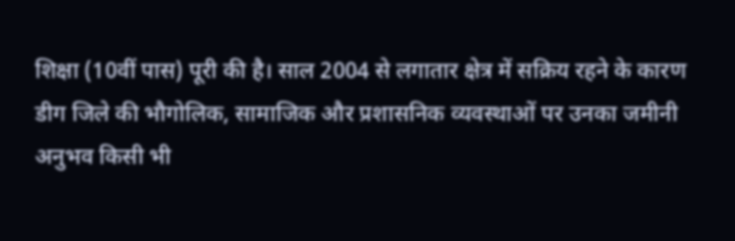शिक्षा (10वीं पास) पूरी की है। साल 2004 से लगातार क्षेत्र में सक्रिय रहने के कारण डीग जिले की भौगोलिक, सामाजिक और प्रशासनिक व्यवस्थाओं पर उनका जमीनी अनुभव किसी भी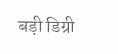बड़ी डिग्री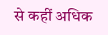से कहीं अधिक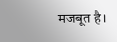मजबूत है।